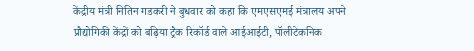केंद्रीय मंत्री नितिन गडकरी ने बुधवार को कहा कि एमएसएमई मंत्रालय अपने प्रौद्योगिकी केंद्रों को बढ़िया ट्रैक रिकॉर्ड वाले आईआईटी, पॉलीटेकनिक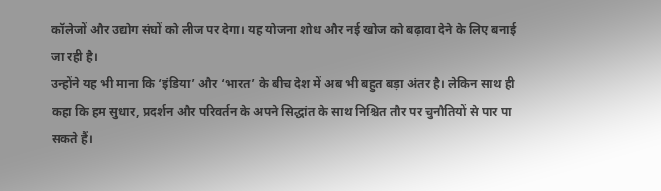कॉलेजों और उद्योग संघों को लीज पर देगा। यह योजना शोध और नई खोज को बढ़ावा देने के लिए बनाई जा रही है।
उन्होंने यह भी माना कि ‘इंडिया’ और ‘भारत’ के बीच देश में अब भी बहुत बड़ा अंतर है। लेकिन साथ ही कहा कि हम सुधार, प्रदर्शन और परिवर्तन के अपने सिद्धांत के साथ निश्चित तौर पर चुनौतियों से पार पा सकते हैं।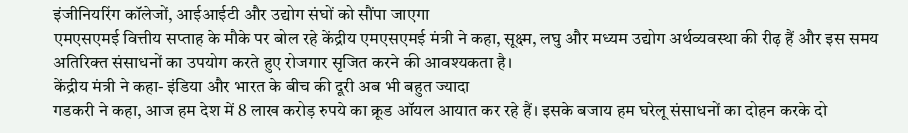इंजीनियरिंग कॉलेजों, आईआईटी और उद्योग संघों को सौंपा जाएगा
एमएसएमई वित्तीय सप्ताह के मौके पर बोल रहे केंद्रीय एमएसएमई मंत्री ने कहा, सूक्ष्म, लघु और मध्यम उद्योग अर्थव्यवस्था की रीढ़ हैं और इस समय अतिरिक्त संसाधनों का उपयोग करते हुए रोजगार सृजित करने की आवश्यकता है।
केंद्रीय मंत्री ने कहा- इंडिया और भारत के बीच की दूरी अब भी बहुत ज्यादा
गडकरी ने कहा, आज हम देश में 8 लाख करोड़ रुपये का क्रूड ऑयल आयात कर रहे हैं। इसके बजाय हम घरेलू संसाधनों का दोहन करके दो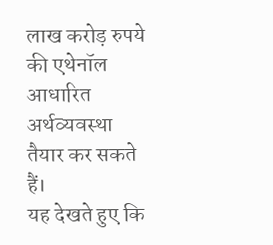लाख करोड़ रुपये की एथेनॉल आधारित अर्थव्यवस्था तैयार कर सकते हैं।
यह देखते हुए कि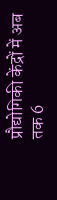प्रौद्योगिकी केंद्रों में अब तक 6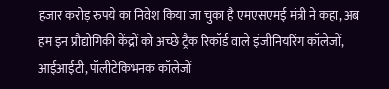हजार करोड़ रुपये का निवेश किया जा चुका है एमएसएमई मंत्री ने कहा, अब हम इन प्रौद्योगिकी केंद्रों को अच्छे ट्रैक रिकॉर्ड वाले इंजीनियरिंग कॉलेजों, आईआईटी, पॉलीटेकिभनक कॉलेजों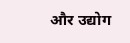और उद्योग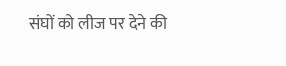संघों को लीज पर देने की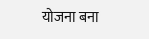योजना बना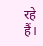रहे हैं।